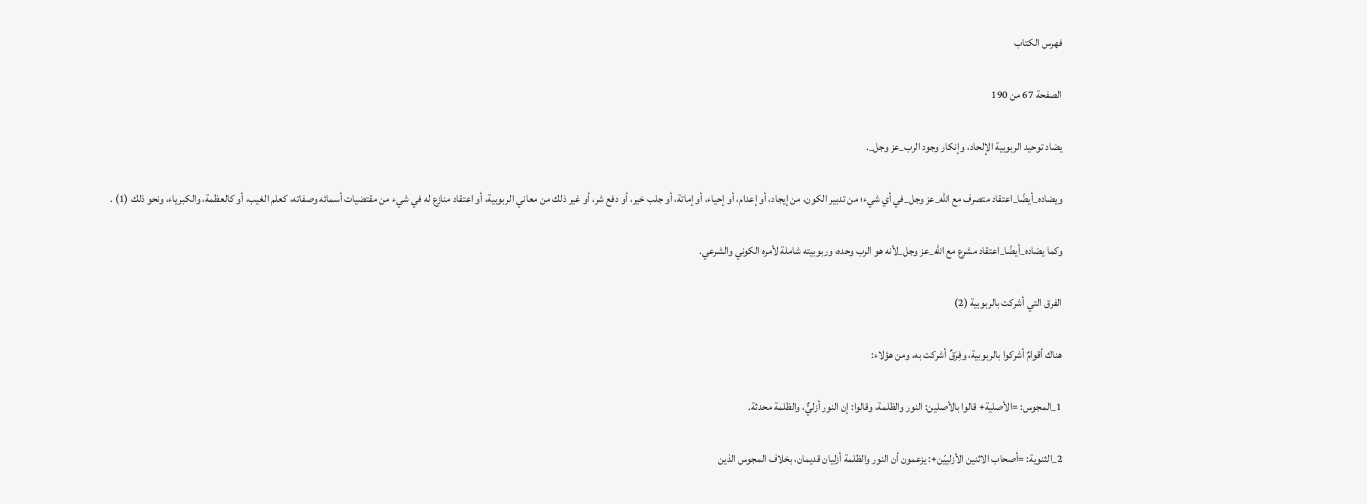فهرس الكتاب

الصفحة 67 من 190

يضاد توحيد الربوبية الإلحاد، وإنكار وجود الرب_عز وجل_.

ويضاده_أيضًا_اعتقاد متصرف مع الله_عز وجل_في أي شيء؛ من تدبير الكون، من إيجاد، أو إعدام، أو إحياء، أو إماتة، أو جلب خير، أو دفع شر، أو غير ذلك من معاني الربوبية، أو اعتقاد منازع له في شيء من مقتضيات أسمائه وصفاته، كعلم الغيب، أو كالعظمة، والكبرياء، ونحو ذلك (1) .

وكما يضاده_أيضًا_اعتقاد مشرع مع الله_عز وجل_لأنه هو الرب وحده، وربوبيته شاملة لأمره الكوني والشرعي.

الفرق التي أشركت بالربوبية (2)

هناك أقوامٌ أشركوا بالربوبية، وفِرَقٌ أشركت به، ومن هؤلاء:

1_المجوس: =الأصلية+ قالوا بالأصلين: النور والظلمة، وقالوا: إن النور أزليٌّ، والظلمة محدثة.

2_الثنوية: =أصحاب الاثنين الأزلييّن+: يزعمون أن النور والظلمة أزليان قديمان، بخلاف المجوس الذين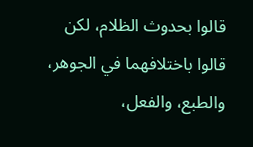قالوا بحدوث الظلام، لكن قالوا باختلافهما في الجوهر، والطبع، والفعل،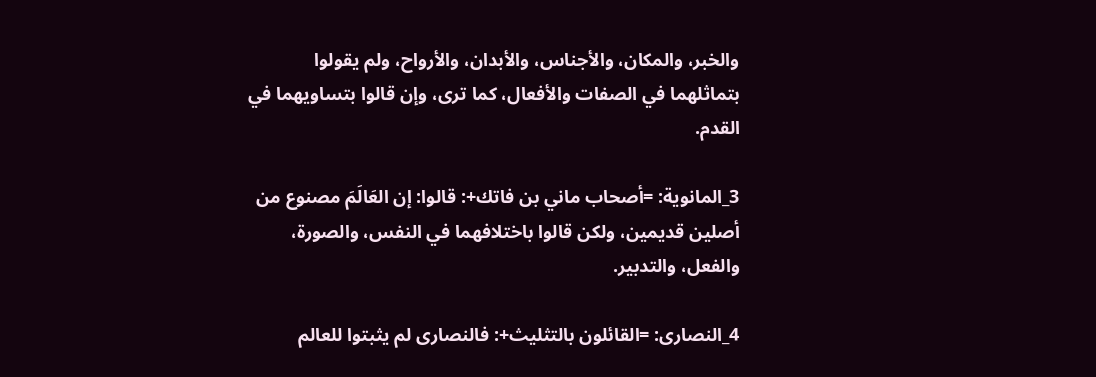والخبر، والمكان، والأجناس، والأبدان، والأرواح، ولم يقولوا بتماثلهما في الصفات والأفعال، كما ترى، وإن قالوا بتساويهما في القدم.

3_المانوية: =أصحاب ماني بن فاتك+: قالوا: إن العَالَمَ مصنوع من أصلين قديمين، ولكن قالوا باختلافهما في النفس، والصورة، والفعل، والتدبير.

4_النصارى: =القائلون بالتثليث+: فالنصارى لم يثبتوا للعالم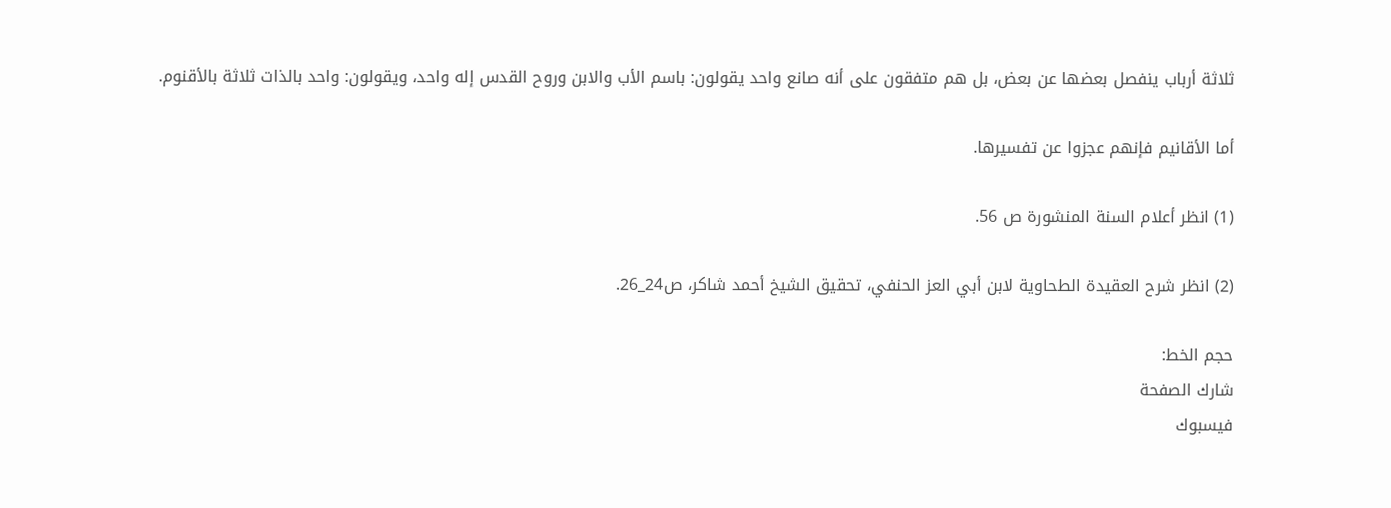ثلاثة أرباب ينفصل بعضها عن بعض، بل هم متفقون على أنه صانع واحد يقولون: باسم الأب والابن وروح القدس إله واحد، ويقولون: واحد بالذات ثلاثة بالأقنوم.

أما الأقانيم فإنهم عجزوا عن تفسيرها.

(1) انظر أعلام السنة المنشورة ص 56.

(2) انظر شرح العقيدة الطحاوية لابن أبي العز الحنفي، تحقيق الشيخ أحمد شاكر، ص24_26.

حجم الخط:
شارك الصفحة
فيسبوك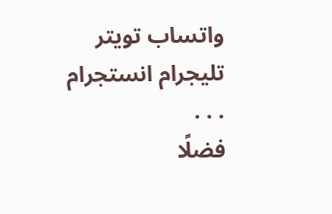واتساب تويتر تليجرام انستجرام
. . .
فضلًا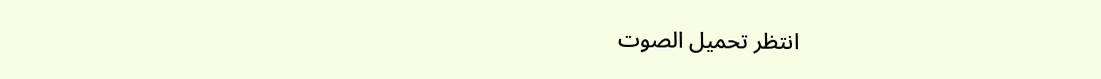انتظر تحميل الصوت